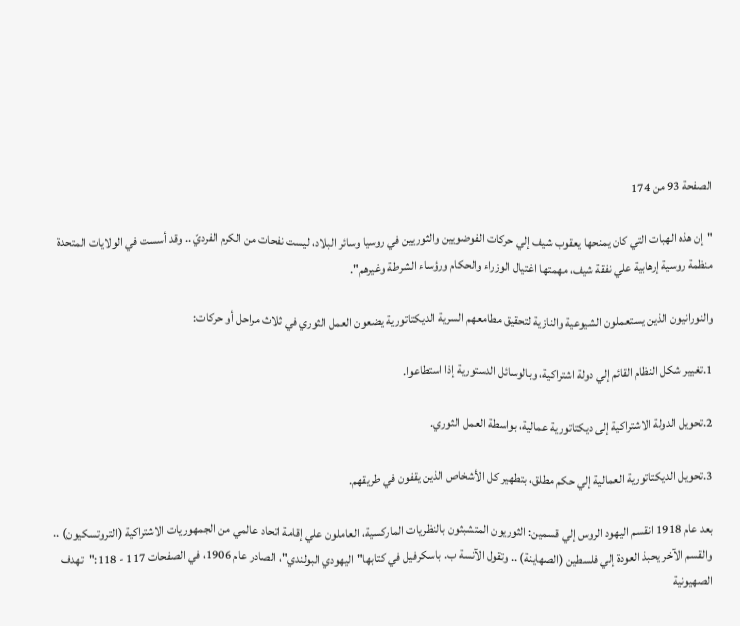الصفحة 93 من 174

"إن هذه الهبات التي كان يمنحها يعقوب شيف إلي حركات الفوضويين والثوريين في روسيا وسائر البلاد، ليست نفحات من الكرم الفرديّ .. وقد أسست في الولايات المتحدة منظمة روسية إرهابية علي نفقة شيف، مهمتها اغتيال الوزراء والحكام ورؤساء الشرطة وغيرهم".

والنورانيون الذين يستعملون الشيوعية والنازية لتحقيق مطامعهم السرية الديكتاتورية يضعون العمل الثوري في ثلاث مراحل أو حركات:

1.تغيير شكل النظام القائم إلي دولة اشتراكية، وبالوسائل الدستورية إذا استطاعوا.

2.تحويل الدولة الاشتراكية إلى ديكتاتورية عمالية، بواسطة العمل الثوري.

3.تحويل الديكتاتورية العمالية إلي حكم مطلق، بتطهير كل الأشخاص الذين يقفون في طريقهم.

بعد عام 1918 انقسم اليهود الروس إلي قسمين: الثوريون المتشبثون بالنظريات الماركسية، العاملون علي إقامة اتحاد عالمي من الجمهوريات الاشتراكية (التروتسكيون) .. والقسم الآخر يحبذ العودة إلي فلسطين (الصهاينة) .. وتقول الآنسة ب. باسكرفيل في كتابها"اليهودي البولندي"، الصادر عام 1906، في الصفحات 117 - 118:"تهدف الصهيونية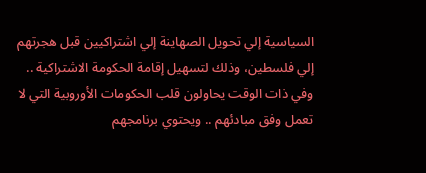السياسية إلي تحويل الصهاينة إلي اشتراكيين قبل هجرتهم إلي فلسطين، وذلك لتسهيل إقامة الحكومة الاشتراكية .. وفي ذات الوقت يحاولون قلب الحكومات الأوروبية التي لا تعمل وفق مبادئهم .. ويحتوي برنامجهم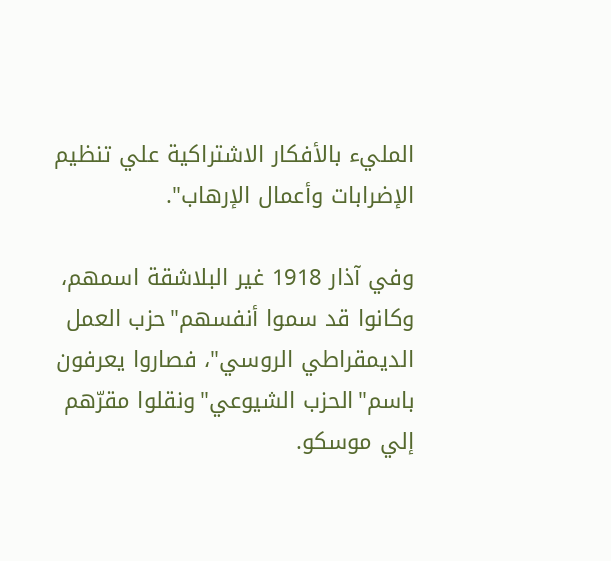المليء بالأفكار الاشتراكية علي تنظيم الإضرابات وأعمال الإرهاب".

وفي آذار 1918 غير البلاشقة اسمهم، وكانوا قد سموا أنفسهم"حزب العمل الديمقراطي الروسي"، فصاروا يعرفون باسم"الحزب الشيوعي"ونقلوا مقرّهم إلي موسكو.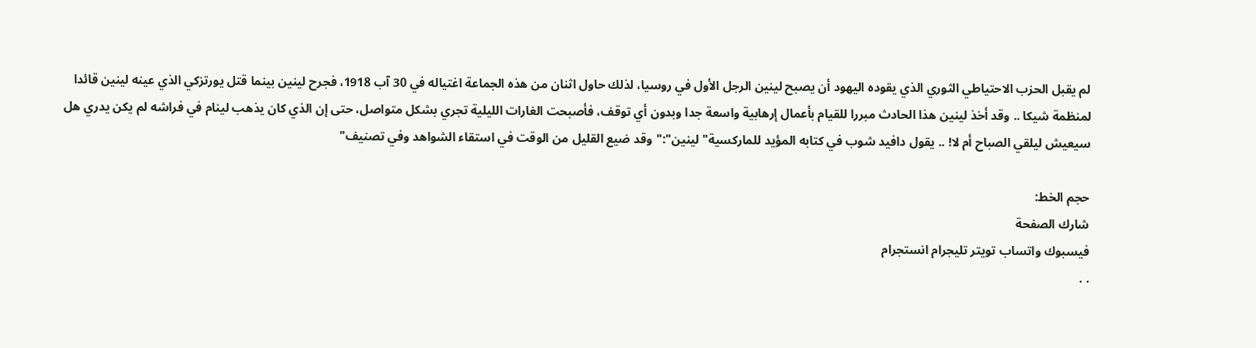لم يقبل الحزب الاحتياطي الثوري الذي يقوده اليهود أن يصبح لينين الرجل الأول في روسيا، لذلك حاول اثنان من هذه الجماعة اغتياله في 30 آب 1918، فجرح لينين بينما قتل يورتزكي الذي عينه لينين قائدا لمنظمة شيكا .. وقد أخذ لينين هذا الحادث مبررا للقيام بأعمال إرهابية واسعة جدا وبدون أي توقف، فأصبحت الغارات الليلية تجري بشكل متواصل، حتى إن الذي كان يذهب لينام في فراشه لم يكن يدري هل سيعيش ليلقي الصباح أم لا! .. يقول دافيد شوب في كتابه المؤيد للماركسية"لينين":"وقد ضيع القليل من الوقت في استقاء الشواهد وفي تصنيف"

حجم الخط:
شارك الصفحة
فيسبوك واتساب تويتر تليجرام انستجرام
. .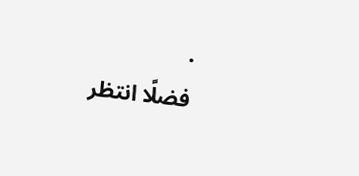.
فضلًا انتظر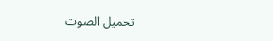تحميل الصوت